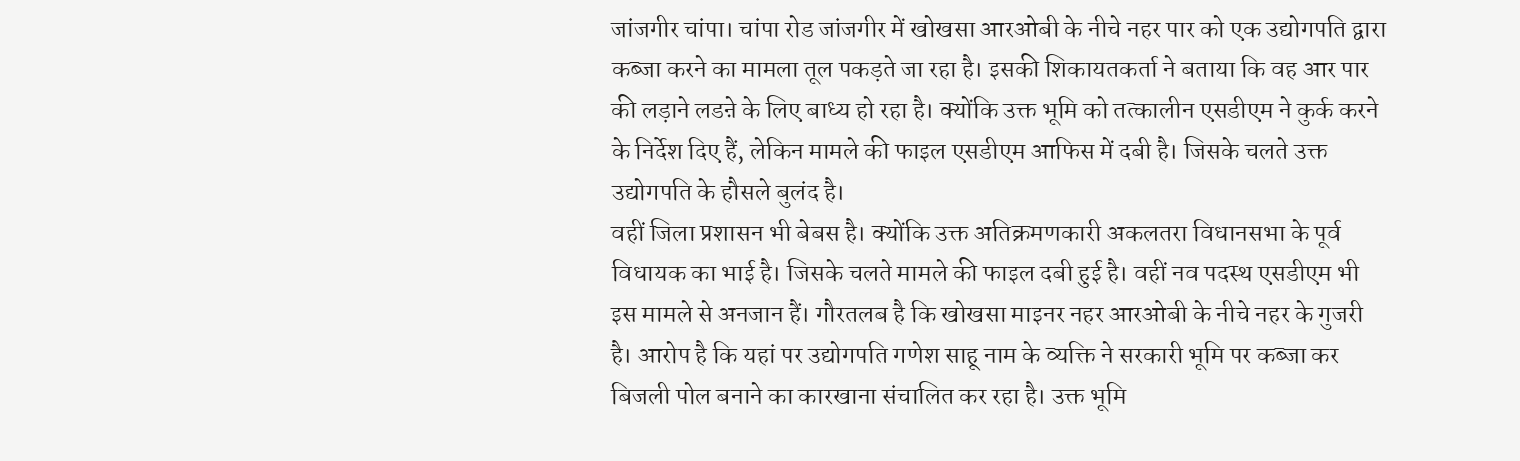जांजगीर चांपा। चांपा रोड जांजगीर में खोखसा आरओबी के नीचे नहर पार को एक उद्योगपति द्वारा कब्जा करने का मामला तूल पकड़ते जा रहा है। इसकी शिकायतकर्ता ने बताया कि वह आर पार की लड़ाने लडऩे के लिए बाध्य हो रहा है। क्योंकि उक्त भूमि को तत्कालीन एसडीएम ने कुर्क करने के निर्देश दिए हैं, लेकिन मामले की फाइल एसडीएम आफिस में दबी है। जिसके चलते उक्त उद्योगपति के हौसले बुलंद है।
वहीं जिला प्रशासन भी बेबस है। क्योंकि उक्त अतिक्रमणकारी अकलतरा विधानसभा के पूर्व विधायक का भाई है। जिसके चलते मामले की फाइल दबी हुई है। वहीं नव पदस्थ एसडीएम भी इस मामले से अनजान हैं। गौरतलब है कि खोखसा माइनर नहर आरओबी के नीचे नहर के गुजरी है। आरोप है कि यहां पर उद्योगपति गणेश साहू नाम के व्यक्ति ने सरकारी भूमि पर कब्जा कर बिजली पोल बनाने का कारखाना संचालित कर रहा है। उक्त भूमि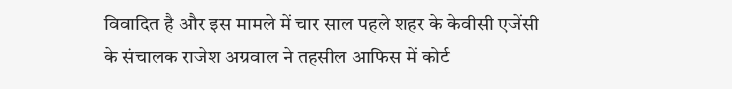विवादित है और इस मामले में चार साल पहले शहर के केवीसी एजेंसी के संचालक राजेश अग्रवाल ने तहसील आफिस में कोर्ट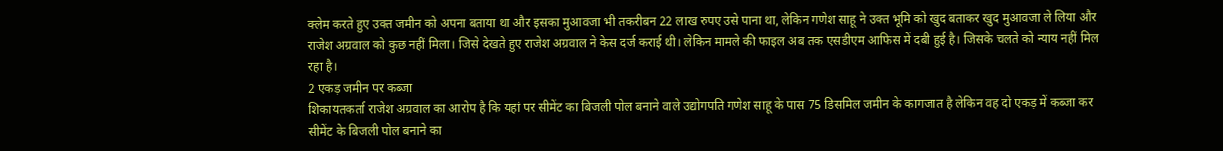क्लेम करते हुए उक्त जमीन को अपना बताया था और इसका मुआवजा भी तकरीबन 22 लाख रुपए उसे पाना था, लेकिन गणेश साहू ने उक्त भूमि को खुद बताकर खुद मुआवजा ले लिया और राजेश अग्रवाल को कुछ नहीं मिला। जिसे देखते हुए राजेश अग्रवाल ने केस दर्ज कराई थी। लेकिन मामले की फाइल अब तक एसडीएम आफिस में दबी हुई है। जिसके चलते को न्याय नहीं मिल रहा है।
2 एकड़ जमीन पर कब्जा
शिकायतकर्ता राजेश अग्रवाल का आरोप है कि यहां पर सीमेंट का बिजली पोल बनाने वाले उद्योगपति गणेश साहू के पास 75 डिसमिल जमीन के कागजात है लेकिन वह दो एकड़ में कब्जा कर सीमेंट के बिजली पोल बनाने का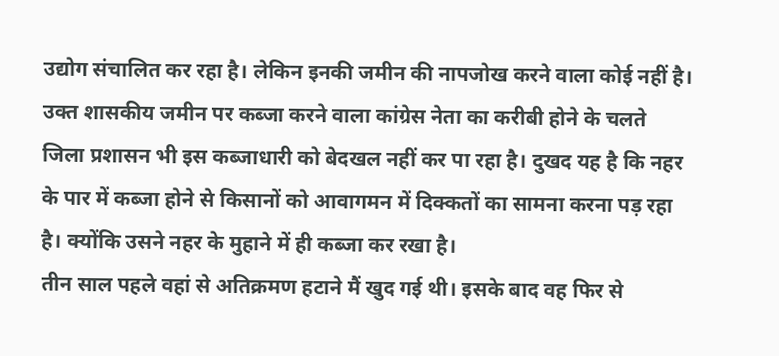उद्योग संचालित कर रहा है। लेकिन इनकी जमीन की नापजोख करने वाला कोई नहीं है। उक्त शासकीय जमीन पर कब्जा करने वाला कांग्रेस नेता का करीबी होने के चलते जिला प्रशासन भी इस कब्जाधारी को बेदखल नहीं कर पा रहा है। दुखद यह है कि नहर के पार में कब्जा होने से किसानों को आवागमन में दिक्कतों का सामना करना पड़ रहा है। क्योंकि उसने नहर के मुहाने में ही कब्जा कर रखा है।
तीन साल पहले वहां से अतिक्रमण हटाने मैं खुद गई थी। इसके बाद वह फिर से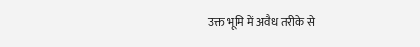उक्त भूमि में अवैध तरीके से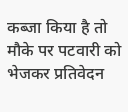कब्जा किया है तो मौके पर पटवारी को भेजकर प्रतिवेदन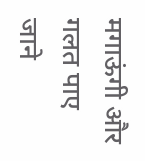मगाऊंगी और गलत पाए जाने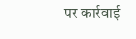पर कार्रवाई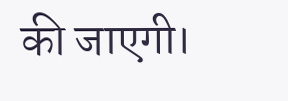की जाएगी।